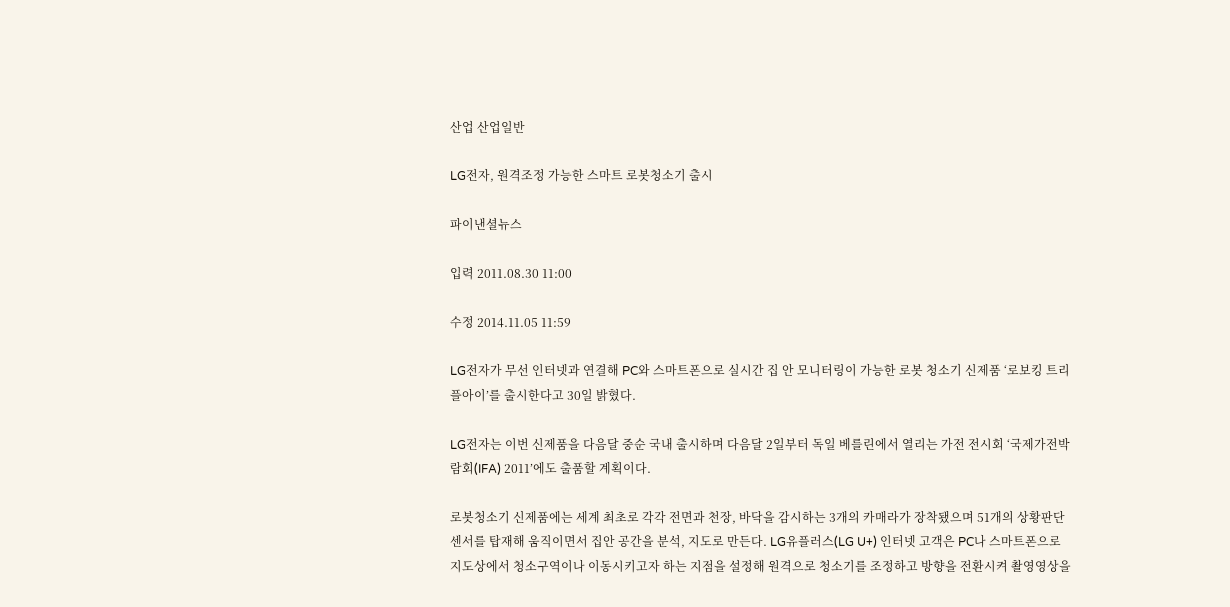산업 산업일반

LG전자, 원격조정 가능한 스마트 로봇청소기 출시

파이낸셜뉴스

입력 2011.08.30 11:00

수정 2014.11.05 11:59

LG전자가 무선 인터넷과 연결해 PC와 스마트폰으로 실시간 집 안 모니터링이 가능한 로봇 청소기 신제품 ‘로보킹 트리플아이’를 출시한다고 30일 밝혔다.

LG전자는 이번 신제품을 다음달 중순 국내 출시하며 다음달 2일부터 독일 베를린에서 열리는 가전 전시회 ‘국제가전박람회(IFA) 2011’에도 출품할 계획이다.

로봇청소기 신제품에는 세계 최초로 각각 전면과 천장, 바닥을 감시하는 3개의 카매라가 장착됐으며 51개의 상황판단 센서를 탑재해 움직이면서 집안 공간을 분석, 지도로 만든다. LG유플러스(LG U+) 인터넷 고객은 PC나 스마트폰으로 지도상에서 청소구역이나 이동시키고자 하는 지점을 설정해 원격으로 청소기를 조정하고 방향을 전환시켜 촬영영상을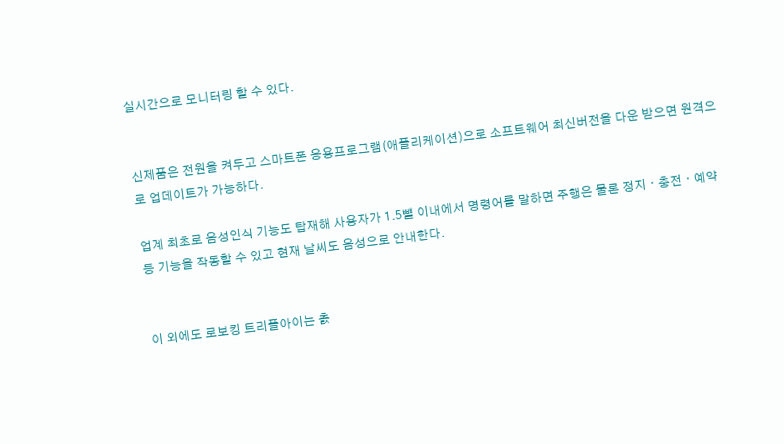실시간으로 모니터링 할 수 있다.


신제품은 전원을 켜두고 스마트폰 응용프로그램(애플리케이션)으로 소프트웨어 최신버전을 다운 받으면 원격으로 업데이트가 가능하다.

업계 최초로 음성인식 기능도 탑재해 사용자가 1.5뻍 이내에서 명령어를 말하면 주행은 물론 정지ㆍ충전ㆍ예약 등 기능을 작동할 수 있고 현재 날씨도 음성으로 안내한다.


이 외에도 로보킹 트리플아이는 촔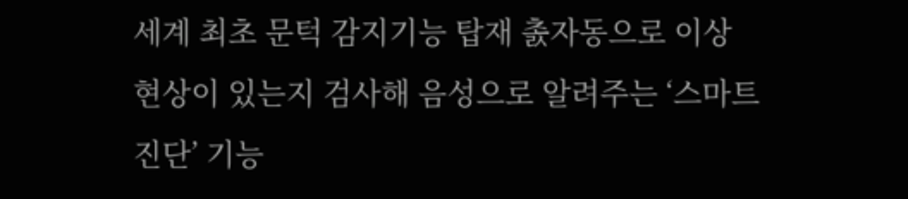세계 최초 문턱 감지기능 탑재 촔자동으로 이상 현상이 있는지 검사해 음성으로 알려주는 ‘스마트진단’ 기능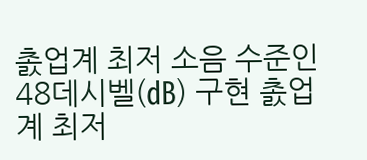촔업계 최저 소음 수준인 48데시벨(㏈) 구현 촔업계 최저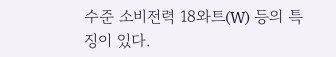수준 소비전력 18와트(W) 등의 특징이 있다.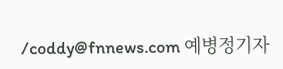/coddy@fnnews.com 예병정기자